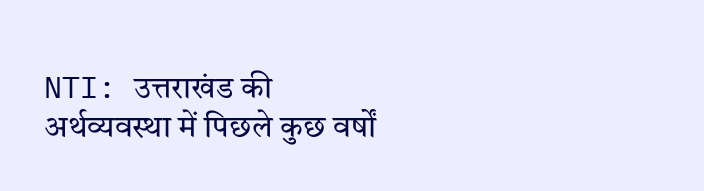NTI: उत्तराखंड की अर्थव्यवस्था में पिछले कुछ वर्षों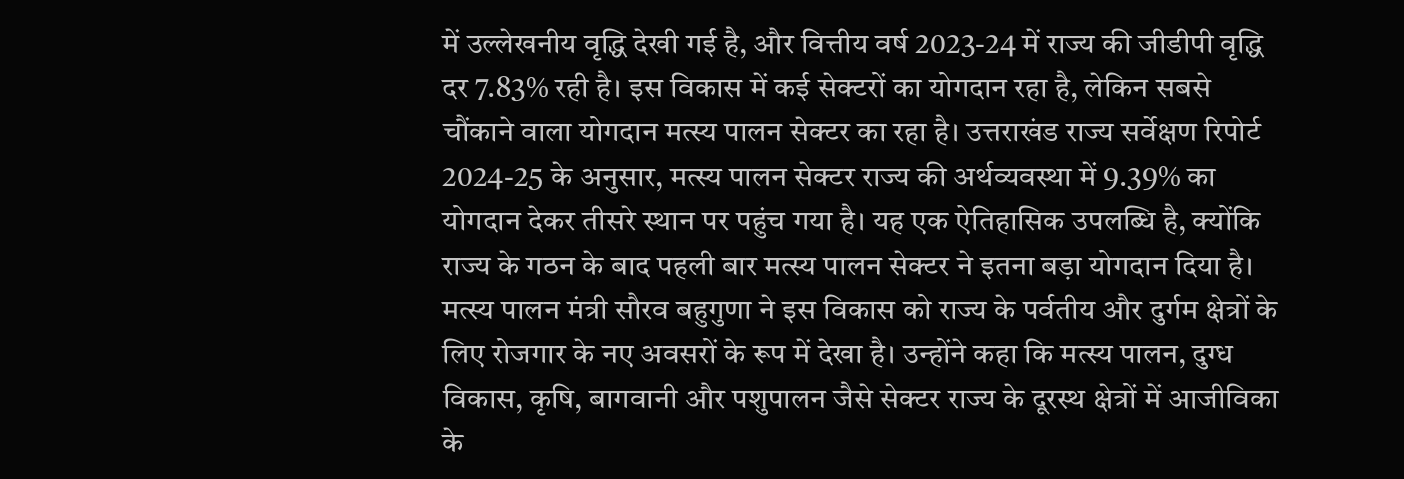में उल्लेखनीय वृद्धि देखी गई है, और वित्तीय वर्ष 2023-24 में राज्य की जीडीपी वृद्धि दर 7.83% रही है। इस विकास में कई सेक्टरों का योगदान रहा है, लेकिन सबसे चौंकाने वाला योगदान मत्स्य पालन सेक्टर का रहा है। उत्तराखंड राज्य सर्वेक्षण रिपोर्ट 2024-25 के अनुसार, मत्स्य पालन सेक्टर राज्य की अर्थव्यवस्था में 9.39% का योगदान देकर तीसरे स्थान पर पहुंच गया है। यह एक ऐतिहासिक उपलब्धि है, क्योंकि राज्य के गठन के बाद पहली बार मत्स्य पालन सेक्टर ने इतना बड़ा योगदान दिया है।
मत्स्य पालन मंत्री सौरव बहुगुणा ने इस विकास को राज्य के पर्वतीय और दुर्गम क्षेत्रों के लिए रोजगार के नए अवसरों के रूप में देखा है। उन्होंने कहा कि मत्स्य पालन, दुग्ध विकास, कृषि, बागवानी और पशुपालन जैसे सेक्टर राज्य के दूरस्थ क्षेत्रों में आजीविका के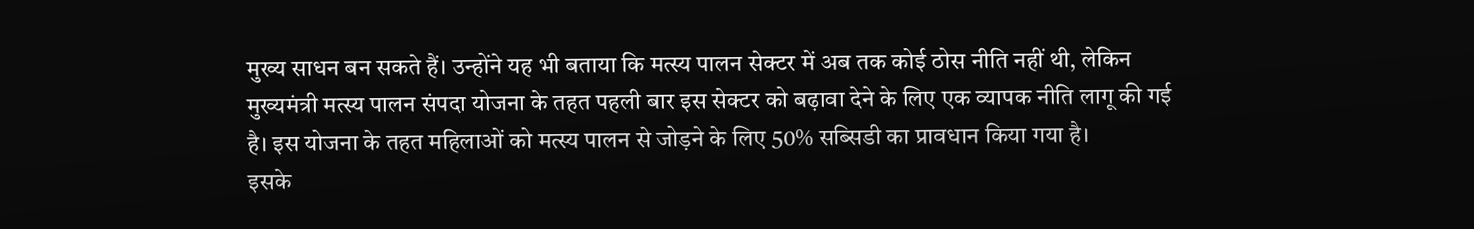मुख्य साधन बन सकते हैं। उन्होंने यह भी बताया कि मत्स्य पालन सेक्टर में अब तक कोई ठोस नीति नहीं थी, लेकिन मुख्यमंत्री मत्स्य पालन संपदा योजना के तहत पहली बार इस सेक्टर को बढ़ावा देने के लिए एक व्यापक नीति लागू की गई है। इस योजना के तहत महिलाओं को मत्स्य पालन से जोड़ने के लिए 50% सब्सिडी का प्रावधान किया गया है।
इसके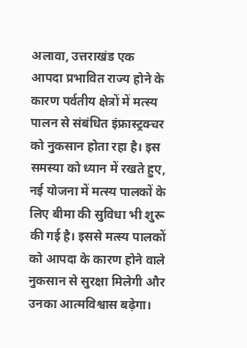अलावा, उत्तराखंड एक आपदा प्रभावित राज्य होने के कारण पर्वतीय क्षेत्रों में मत्स्य पालन से संबंधित इंफ्रास्ट्रक्चर को नुकसान होता रहा है। इस समस्या को ध्यान में रखते हुए, नई योजना में मत्स्य पालकों के लिए बीमा की सुविधा भी शुरू की गई है। इससे मत्स्य पालकों को आपदा के कारण होने वाले नुकसान से सुरक्षा मिलेगी और उनका आत्मविश्वास बढ़ेगा।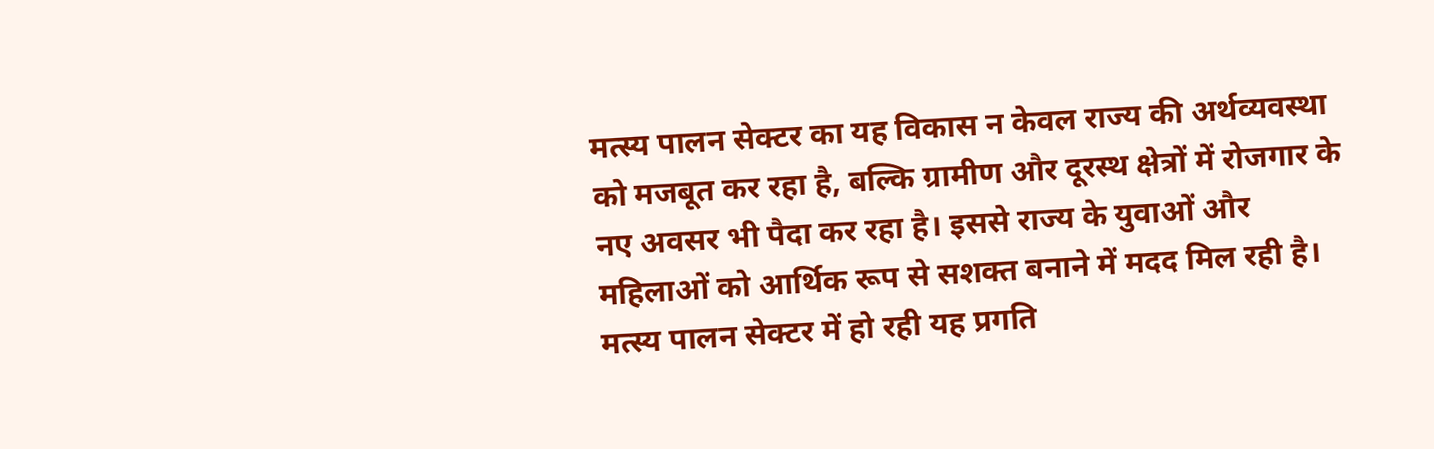मत्स्य पालन सेक्टर का यह विकास न केवल राज्य की अर्थव्यवस्था को मजबूत कर रहा है, बल्कि ग्रामीण और दूरस्थ क्षेत्रों में रोजगार के नए अवसर भी पैदा कर रहा है। इससे राज्य के युवाओं और महिलाओं को आर्थिक रूप से सशक्त बनाने में मदद मिल रही है। मत्स्य पालन सेक्टर में हो रही यह प्रगति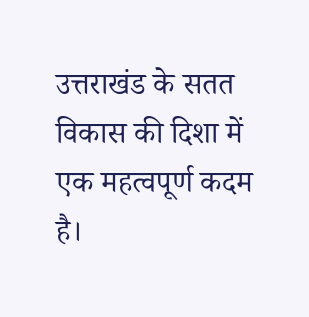उत्तराखंड के सतत विकास की दिशा में एक महत्वपूर्ण कदम है।